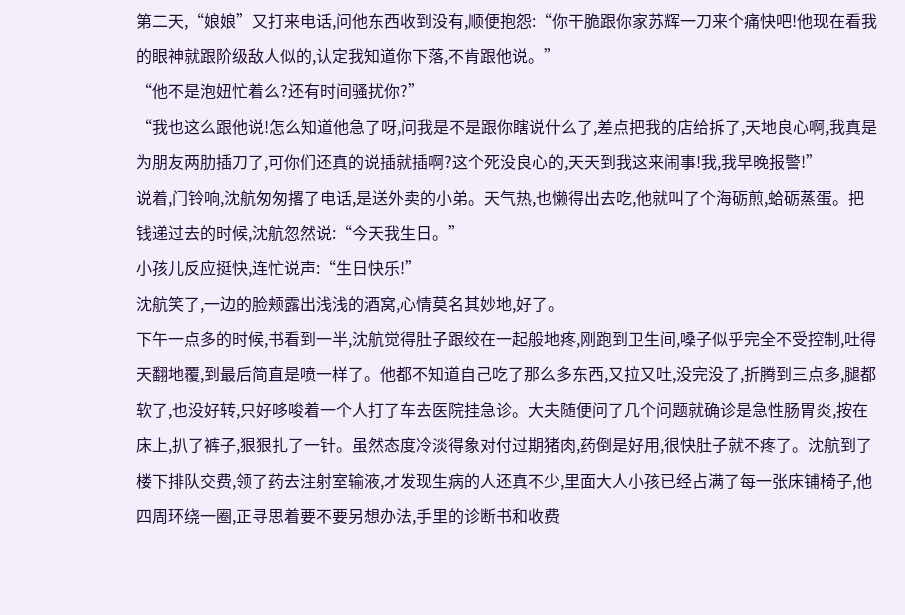第二天,“娘娘”又打来电话,问他东西收到没有,顺便抱怨:“你干脆跟你家苏辉一刀来个痛快吧!他现在看我的眼神就跟阶级敌人似的,认定我知道你下落,不肯跟他说。”
“他不是泡妞忙着么?还有时间骚扰你?”
“我也这么跟他说!怎么知道他急了呀,问我是不是跟你瞎说什么了,差点把我的店给拆了,天地良心啊,我真是为朋友两肋插刀了,可你们还真的说插就插啊?这个死没良心的,天天到我这来闹事!我,我早晚报警!”
说着,门铃响,沈航匆匆撂了电话,是送外卖的小弟。天气热,也懒得出去吃,他就叫了个海砺煎,蛤砺蒸蛋。把钱递过去的时候,沈航忽然说:“今天我生日。”
小孩儿反应挺快,连忙说声:“生日快乐!”
沈航笑了,一边的脸颊露出浅浅的酒窝,心情莫名其妙地,好了。
下午一点多的时候,书看到一半,沈航觉得肚子跟绞在一起般地疼,刚跑到卫生间,嗓子似乎完全不受控制,吐得天翻地覆,到最后简直是喷一样了。他都不知道自己吃了那么多东西,又拉又吐,没完没了,折腾到三点多,腿都软了,也没好转,只好哆唆着一个人打了车去医院挂急诊。大夫随便问了几个问题就确诊是急性肠胃炎,按在床上,扒了裤子,狠狠扎了一针。虽然态度冷淡得象对付过期猪肉,药倒是好用,很快肚子就不疼了。沈航到了楼下排队交费,领了药去注射室输液,才发现生病的人还真不少,里面大人小孩已经占满了每一张床铺椅子,他四周环绕一圈,正寻思着要不要另想办法,手里的诊断书和收费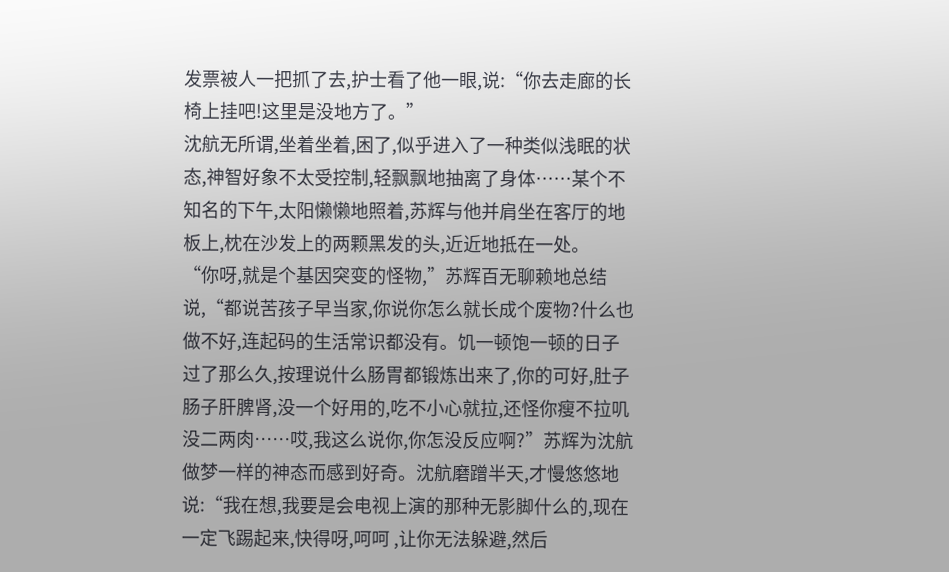发票被人一把抓了去,护士看了他一眼,说:“你去走廊的长椅上挂吧!这里是没地方了。”
沈航无所谓,坐着坐着,困了,似乎进入了一种类似浅眠的状态,神智好象不太受控制,轻飘飘地抽离了身体……某个不知名的下午,太阳懒懒地照着,苏辉与他并肩坐在客厅的地板上,枕在沙发上的两颗黑发的头,近近地抵在一处。
“你呀,就是个基因突变的怪物,”苏辉百无聊赖地总结说,“都说苦孩子早当家,你说你怎么就长成个废物?什么也做不好,连起码的生活常识都没有。饥一顿饱一顿的日子过了那么久,按理说什么肠胃都锻炼出来了,你的可好,肚子肠子肝脾肾,没一个好用的,吃不小心就拉,还怪你瘦不拉叽没二两肉……哎,我这么说你,你怎没反应啊?”苏辉为沈航做梦一样的神态而感到好奇。沈航磨蹭半天,才慢悠悠地说:“我在想,我要是会电视上演的那种无影脚什么的,现在一定飞踢起来,快得呀,呵呵 ,让你无法躲避,然后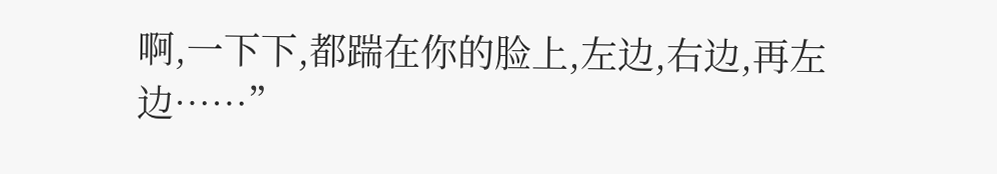啊,一下下,都踹在你的脸上,左边,右边,再左边……”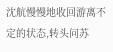沈航慢慢地收回游离不定的状态,转头问苏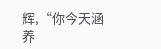辉,“你今天涵养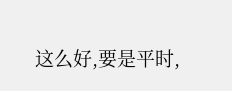这么好,要是平时,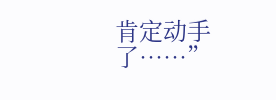肯定动手了……”